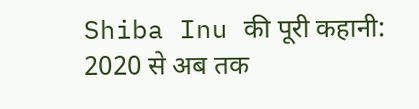Shiba Inu की पूरी कहानी: 2020 से अब तक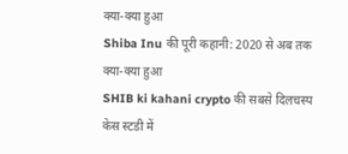क्या-क्या हुआ
Shiba Inu की पूरी कहानी: 2020 से अब तक क्या-क्या हुआ
SHIB ki kahani crypto की सबसे दिलचस्प केस स्टडी में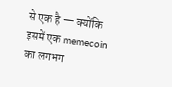से एक है — क्योंकि इसमें एक memecoin का लगभग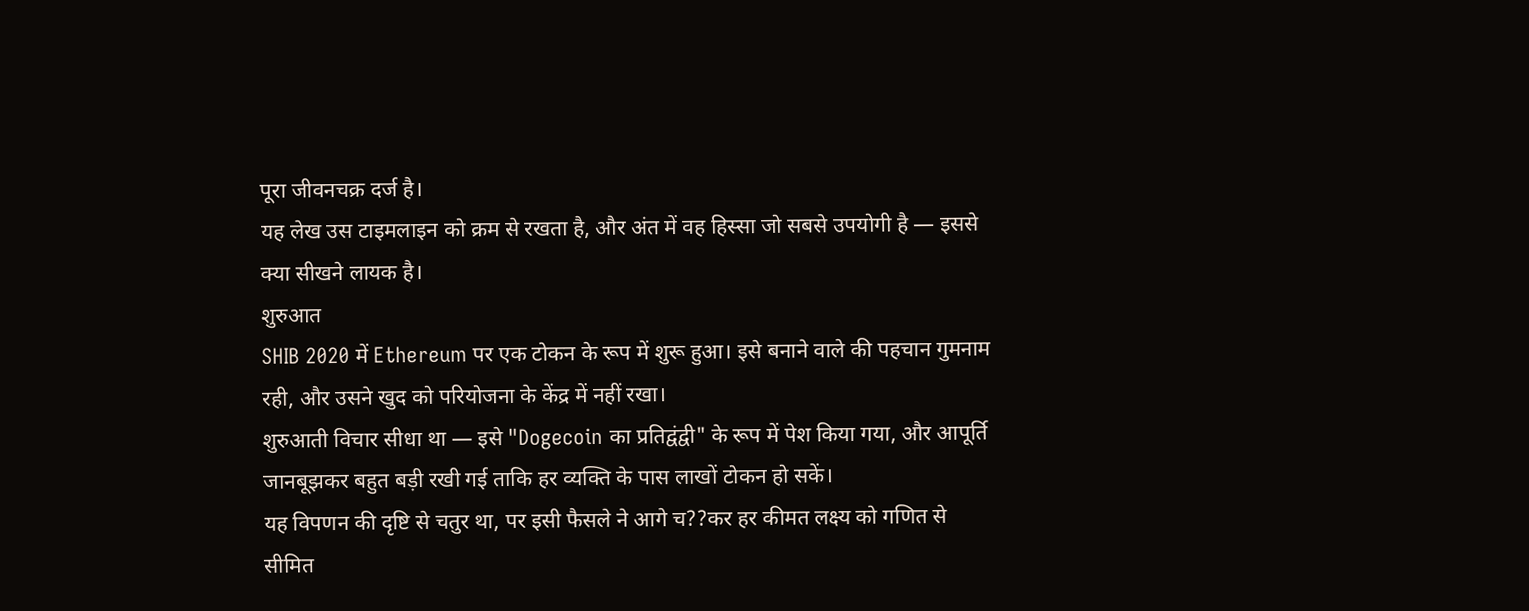पूरा जीवनचक्र दर्ज है।
यह लेख उस टाइमलाइन को क्रम से रखता है, और अंत में वह हिस्सा जो सबसे उपयोगी है — इससे क्या सीखने लायक है।
शुरुआत
SHIB 2020 में Ethereum पर एक टोकन के रूप में शुरू हुआ। इसे बनाने वाले की पहचान गुमनाम रही, और उसने खुद को परियोजना के केंद्र में नहीं रखा।
शुरुआती विचार सीधा था — इसे "Dogecoin का प्रतिद्वंद्वी" के रूप में पेश किया गया, और आपूर्ति जानबूझकर बहुत बड़ी रखी गई ताकि हर व्यक्ति के पास लाखों टोकन हो सकें।
यह विपणन की दृष्टि से चतुर था, पर इसी फैसले ने आगे च??कर हर कीमत लक्ष्य को गणित से सीमित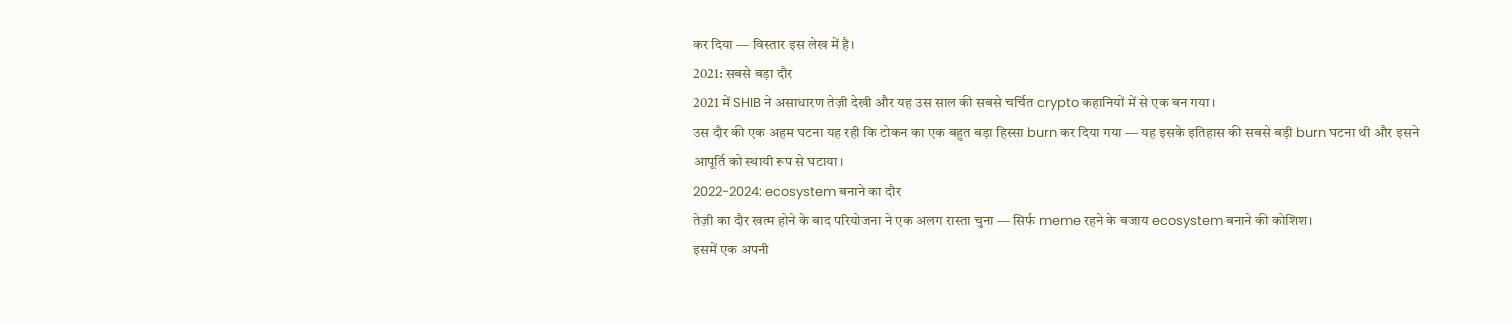कर दिया — विस्तार इस लेख में है।
2021: सबसे बड़ा दौर
2021 में SHIB ने असाधारण तेज़ी देखी और यह उस साल की सबसे चर्चित crypto कहानियों में से एक बन गया।
उस दौर की एक अहम घटना यह रही कि टोकन का एक बहुत बड़ा हिस्सा burn कर दिया गया — यह इसके इतिहास की सबसे बड़ी burn घटना थी और इसने आपूर्ति को स्थायी रूप से घटाया।
2022-2024: ecosystem बनाने का दौर
तेज़ी का दौर खत्म होने के बाद परियोजना ने एक अलग रास्ता चुना — सिर्फ meme रहने के बजाय ecosystem बनाने की कोशिश।
इसमें एक अपनी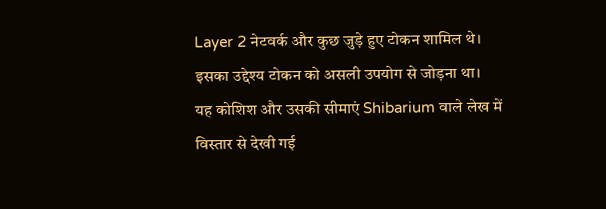Layer 2 नेटवर्क और कुछ जुड़े हुए टोकन शामिल थे। इसका उद्देश्य टोकन को असली उपयोग से जोड़ना था।
यह कोशिश और उसकी सीमाएं Shibarium वाले लेख में विस्तार से देखी गई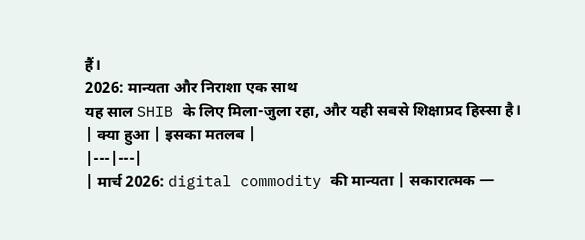हैं।
2026: मान्यता और निराशा एक साथ
यह साल SHIB के लिए मिला-जुला रहा, और यही सबसे शिक्षाप्रद हिस्सा है।
| क्या हुआ | इसका मतलब |
|---|---|
| मार्च 2026: digital commodity की मान्यता | सकारात्मक —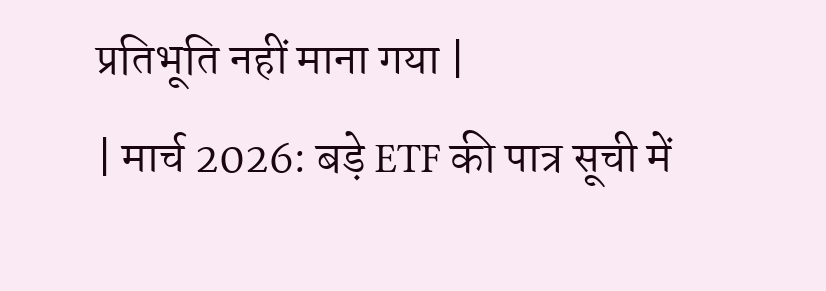प्रतिभूति नहीं माना गया |
| मार्च 2026: बड़े ETF की पात्र सूची में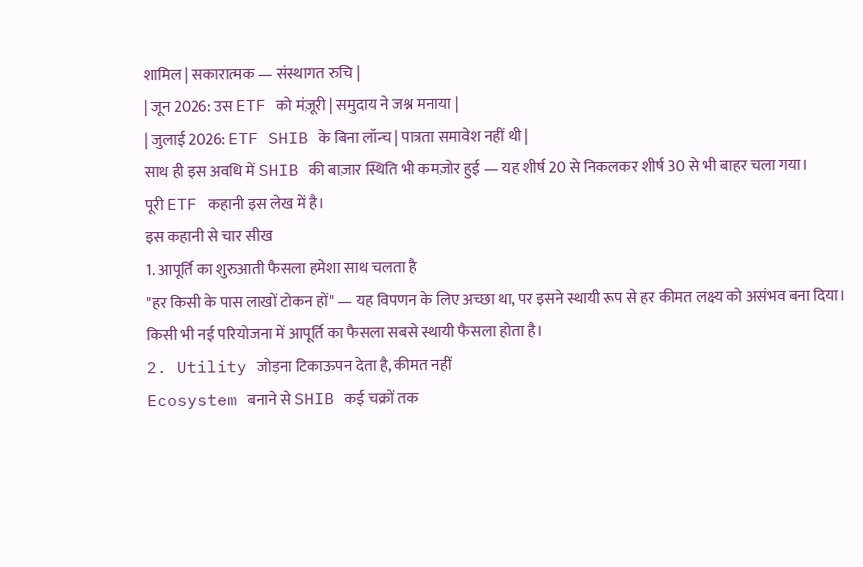शामिल | सकारात्मक — संस्थागत रुचि |
| जून 2026: उस ETF को मंज़ूरी | समुदाय ने जश्न मनाया |
| जुलाई 2026: ETF SHIB के बिना लॉन्च | पात्रता समावेश नहीं थी |
साथ ही इस अवधि में SHIB की बाज़ार स्थिति भी कमज़ोर हुई — यह शीर्ष 20 से निकलकर शीर्ष 30 से भी बाहर चला गया।
पूरी ETF कहानी इस लेख में है।
इस कहानी से चार सीख
1. आपूर्ति का शुरुआती फैसला हमेशा साथ चलता है
"हर किसी के पास लाखों टोकन हों" — यह विपणन के लिए अच्छा था, पर इसने स्थायी रूप से हर कीमत लक्ष्य को असंभव बना दिया।
किसी भी नई परियोजना में आपूर्ति का फैसला सबसे स्थायी फैसला होता है।
2. Utility जोड़ना टिकाऊपन देता है, कीमत नहीं
Ecosystem बनाने से SHIB कई चक्रों तक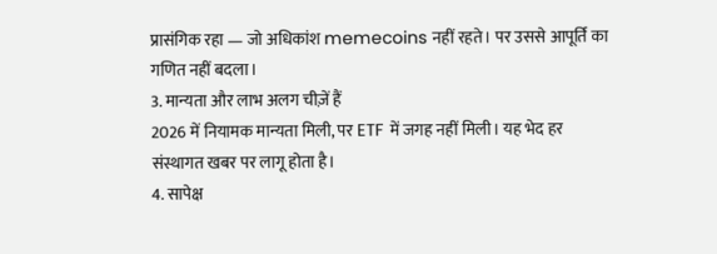प्रासंगिक रहा — जो अधिकांश memecoins नहीं रहते। पर उससे आपूर्ति का गणित नहीं बदला।
3. मान्यता और लाभ अलग चीज़ें हैं
2026 में नियामक मान्यता मिली, पर ETF में जगह नहीं मिली। यह भेद हर संस्थागत खबर पर लागू होता है।
4. सापेक्ष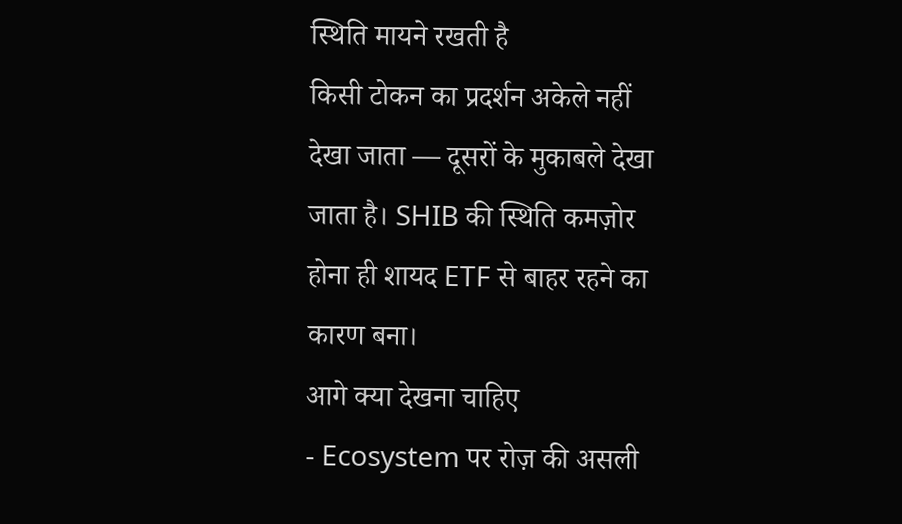स्थिति मायने रखती है
किसी टोकन का प्रदर्शन अकेले नहीं देखा जाता — दूसरों के मुकाबले देखा जाता है। SHIB की स्थिति कमज़ोर होना ही शायद ETF से बाहर रहने का कारण बना।
आगे क्या देखना चाहिए
- Ecosystem पर रोज़ की असली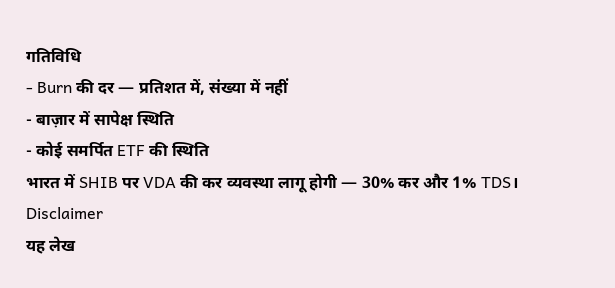गतिविधि
- Burn की दर — प्रतिशत में, संख्या में नहीं
- बाज़ार में सापेक्ष स्थिति
- कोई समर्पित ETF की स्थिति
भारत में SHIB पर VDA की कर व्यवस्था लागू होगी — 30% कर और 1% TDS।
Disclaimer
यह लेख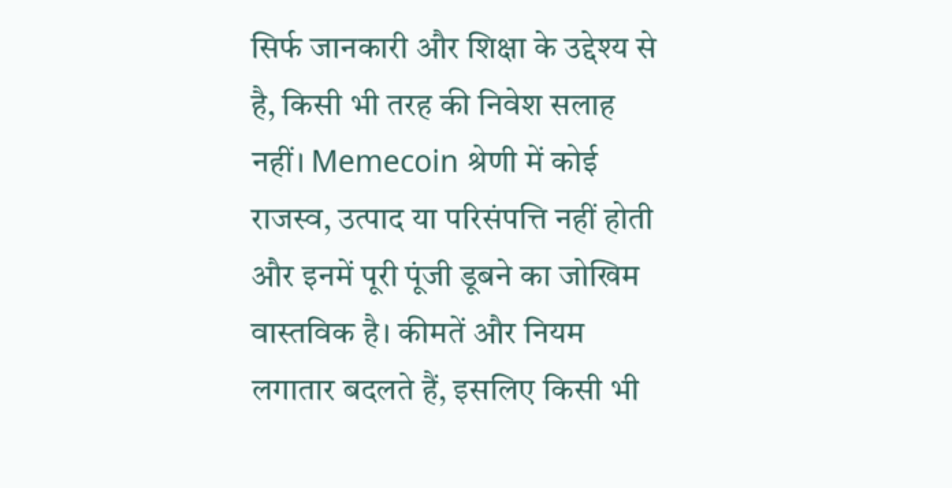सिर्फ जानकारी और शिक्षा के उद्देश्य से है, किसी भी तरह की निवेश सलाह नहीं। Memecoin श्रेणी में कोई राजस्व, उत्पाद या परिसंपत्ति नहीं होती और इनमें पूरी पूंजी डूबने का जोखिम वास्तविक है। कीमतें और नियम लगातार बदलते हैं, इसलिए किसी भी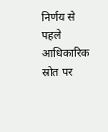निर्णय से पहले आधिकारिक स्रोत पर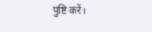पुष्टि करें।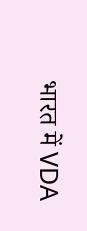भारत में VDA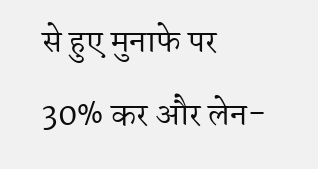से हुए मुनाफे पर 30% कर और लेन-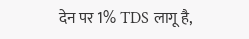देन पर 1% TDS लागू है,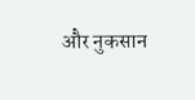और नुकसान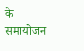के समायोजन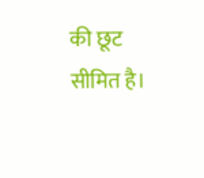की छूट सीमित है।